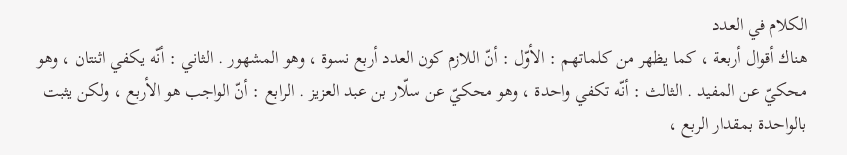الكلام في العدد
هناك أقوال أربعة ، كما يظهر من كلماتهم : الأوّل : أنّ اللازم كون العدد أربع نسوة ، وهو المشهور . الثاني : أنّه يكفي اثنتان ، وهو محكيّ عن المفيد . الثالث : أنّه تكفي واحدة ، وهو محكيّ عن سلّار بن عبد العزيز . الرابع : أنّ الواجب هو الأربع ، ولكن يثبت بالواحدة بمقدار الربع ،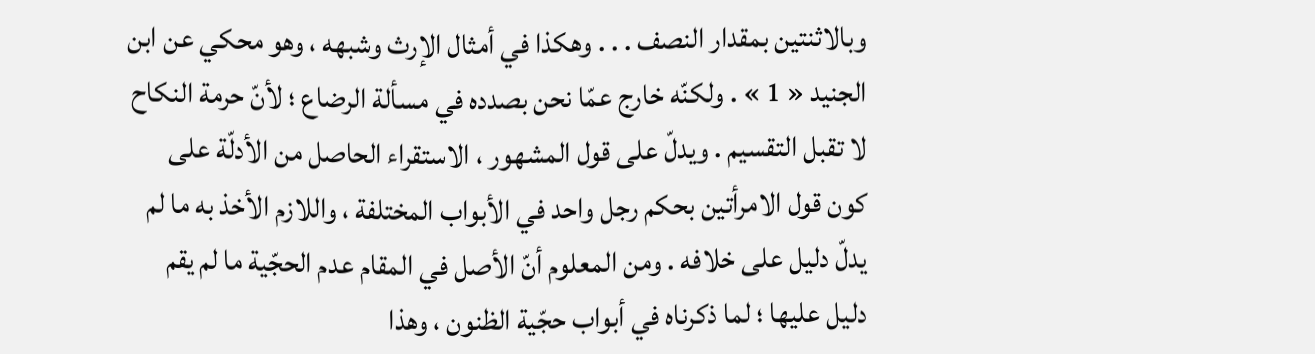وبالاثنتين بمقدار النصف . . . وهكذا في أمثال الإرث وشبهه ، وهو محكي عن ابن الجنيد « 1 » . ولكنّه خارج عمّا نحن بصدده في مسألة الرضاع ؛ لأنّ حرمة النكاح لا تقبل التقسيم . ويدلّ على قول المشهور ، الاستقراء الحاصل من الأدلّة على كون قول الامرأتين بحكم رجل واحد في الأبواب المختلفة ، واللازم الأخذ به ما لم يدلّ دليل على خلافه . ومن المعلوم أنّ الأصل في المقام عدم الحجّية ما لم يقم دليل عليها ؛ لما ذكرناه في أبواب حجّية الظنون ، وهذا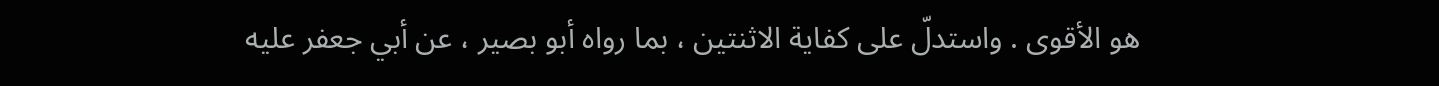هو الأقوى . واستدلّ على كفاية الاثنتين ، بما رواه أبو بصير ، عن أبي جعفر عليه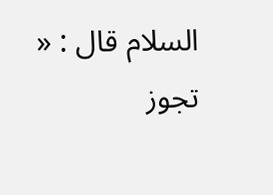السلام قال : « تجوز